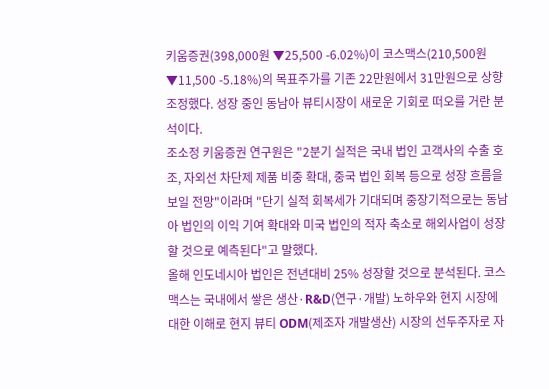키움증권(398,000원 ▼25,500 -6.02%)이 코스맥스(210,500원 ▼11,500 -5.18%)의 목표주가를 기존 22만원에서 31만원으로 상향 조정했다. 성장 중인 동남아 뷰티시장이 새로운 기회로 떠오를 거란 분석이다.
조소정 키움증권 연구원은 "2분기 실적은 국내 법인 고객사의 수출 호조, 자외선 차단제 제품 비중 확대, 중국 법인 회복 등으로 성장 흐름을 보일 전망"이라며 "단기 실적 회복세가 기대되며 중장기적으로는 동남아 법인의 이익 기여 확대와 미국 법인의 적자 축소로 해외사업이 성장할 것으로 예측된다"고 말했다.
올해 인도네시아 법인은 전년대비 25% 성장할 것으로 분석된다. 코스맥스는 국내에서 쌓은 생산·R&D(연구·개발) 노하우와 현지 시장에 대한 이해로 현지 뷰티 ODM(제조자 개발생산) 시장의 선두주자로 자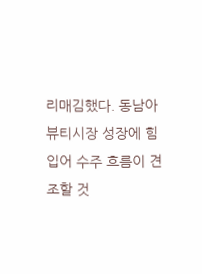리매김했다. 동남아 뷰티시장 성장에 힘입어 수주 흐름이 견조할 것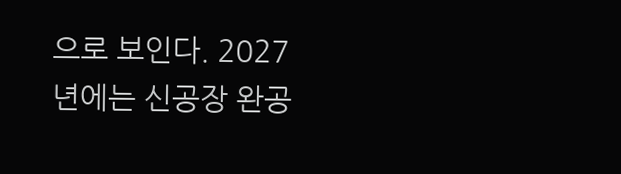으로 보인다. 2027년에는 신공장 완공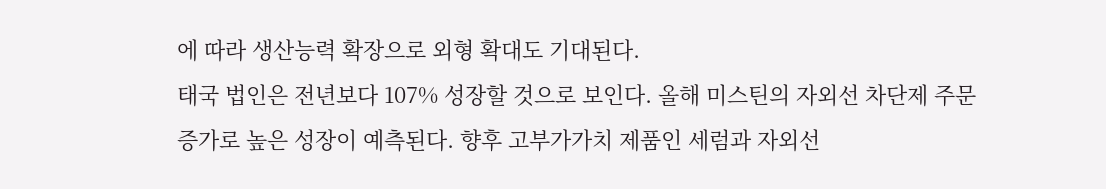에 따라 생산능력 확장으로 외형 확대도 기대된다.
태국 법인은 전년보다 107% 성장할 것으로 보인다. 올해 미스틴의 자외선 차단제 주문 증가로 높은 성장이 예측된다. 향후 고부가가치 제품인 세럼과 자외선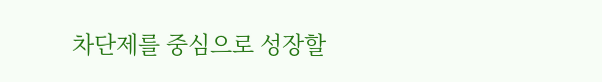차단제를 중심으로 성장할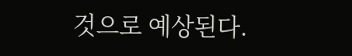것으로 예상된다.